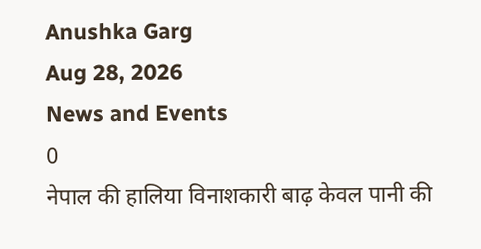Anushka Garg
Aug 28, 2026
News and Events
0
नेपाल की हालिया विनाशकारी बाढ़ केवल पानी की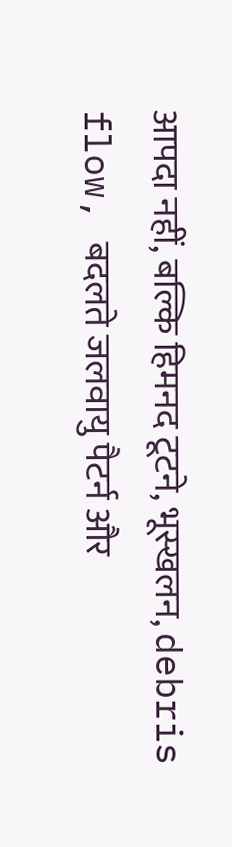आपदा नहीं, बल्कि हिमनद टूटने, भूस्खलन, debris flow, बदलते जलवायु पैटर्न और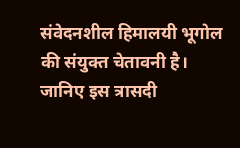संवेदनशील हिमालयी भूगोल की संयुक्त चेतावनी है। जानिए इस त्रासदी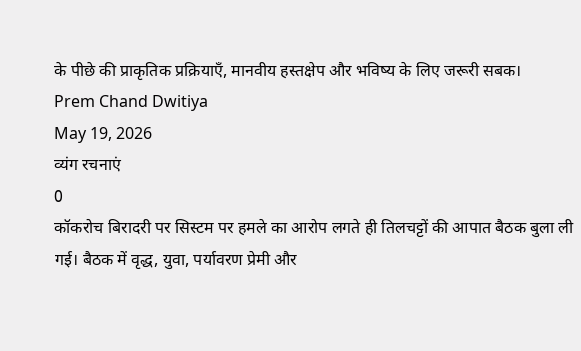के पीछे की प्राकृतिक प्रक्रियाएँ, मानवीय हस्तक्षेप और भविष्य के लिए जरूरी सबक।
Prem Chand Dwitiya
May 19, 2026
व्यंग रचनाएं
0
कॉकरोच बिरादरी पर सिस्टम पर हमले का आरोप लगते ही तिलचट्टों की आपात बैठक बुला ली गई। बैठक में वृद्ध, युवा, पर्यावरण प्रेमी और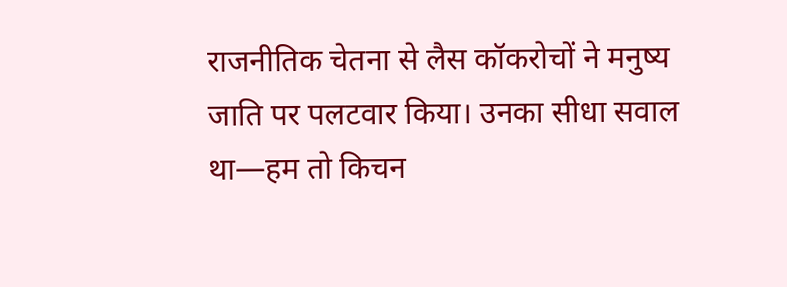राजनीतिक चेतना से लैस कॉकरोचों ने मनुष्य जाति पर पलटवार किया। उनका सीधा सवाल था—हम तो किचन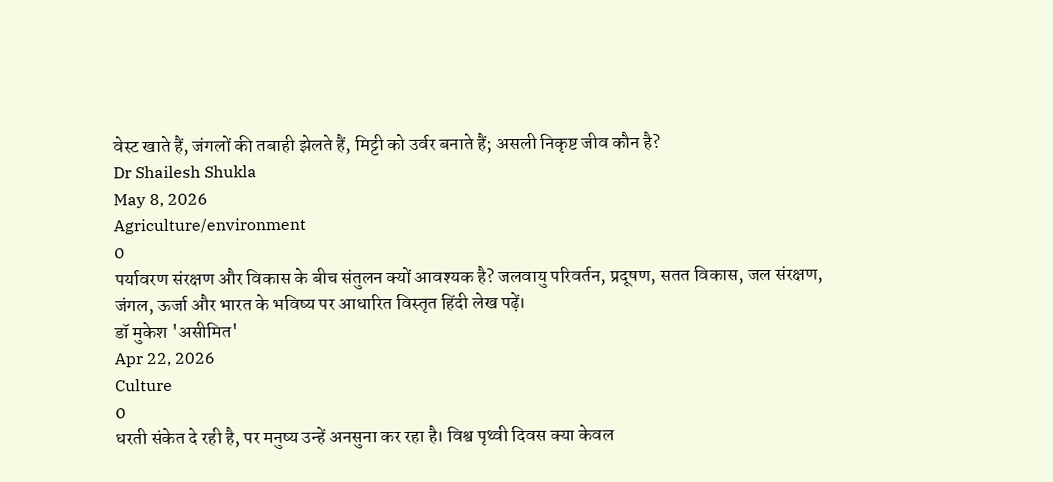वेस्ट खाते हैं, जंगलों की तबाही झेलते हैं, मिट्टी को उर्वर बनाते हैं; असली निकृष्ट जीव कौन है?
Dr Shailesh Shukla
May 8, 2026
Agriculture/environment
0
पर्यावरण संरक्षण और विकास के बीच संतुलन क्यों आवश्यक है? जलवायु परिवर्तन, प्रदूषण, सतत विकास, जल संरक्षण, जंगल, ऊर्जा और भारत के भविष्य पर आधारित विस्तृत हिंदी लेख पढ़ें।
डॉ मुकेश 'असीमित'
Apr 22, 2026
Culture
0
धरती संकेत दे रही है, पर मनुष्य उन्हें अनसुना कर रहा है। विश्व पृथ्वी दिवस क्या केवल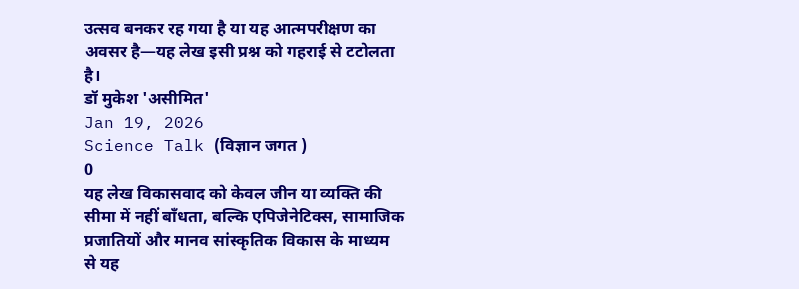उत्सव बनकर रह गया है या यह आत्मपरीक्षण का अवसर है—यह लेख इसी प्रश्न को गहराई से टटोलता है।
डॉ मुकेश 'असीमित'
Jan 19, 2026
Science Talk (विज्ञान जगत )
0
यह लेख विकासवाद को केवल जीन या व्यक्ति की सीमा में नहीं बाँधता, बल्कि एपिजेनेटिक्स, सामाजिक प्रजातियों और मानव सांस्कृतिक विकास के माध्यम से यह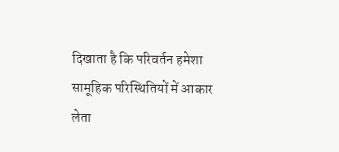दिखाता है कि परिवर्तन हमेशा सामूहिक परिस्थितियों में आकार लेता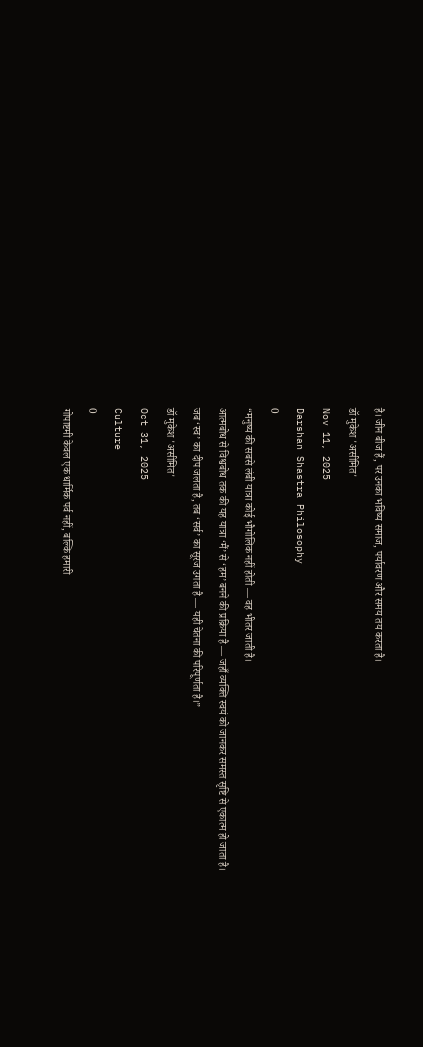है। जीन बीज हैं, पर उनका भविष्य समाज, पर्यावरण और समय तय करता है।
डॉ मुकेश 'असीमित'
Nov 11, 2025
Darshan Shastra Philosophy
0
“मनुष्य की सबसे लंबी यात्रा कोई भौगोलिक नहीं होती — वह भीतर जाती है।
आत्मबोध से विश्वबोध तक की यह यात्रा ‘मैं’ से ‘हम’ बनने की प्रक्रिया है — जहाँ व्यक्ति स्वयं को जानकर समस्त सृष्टि से एकात्म हो जाता है।
जब ‘स्व’ का दीप जलता है, तब ‘सर्व’ का सूरज उगता है — यही चेतना की परिपूर्णता है।”
डॉ मुकेश 'असीमित'
Oct 31, 2025
Culture
0
गोपाष्टमी केवल एक धार्मिक पर्व नहीं, बल्कि हमारी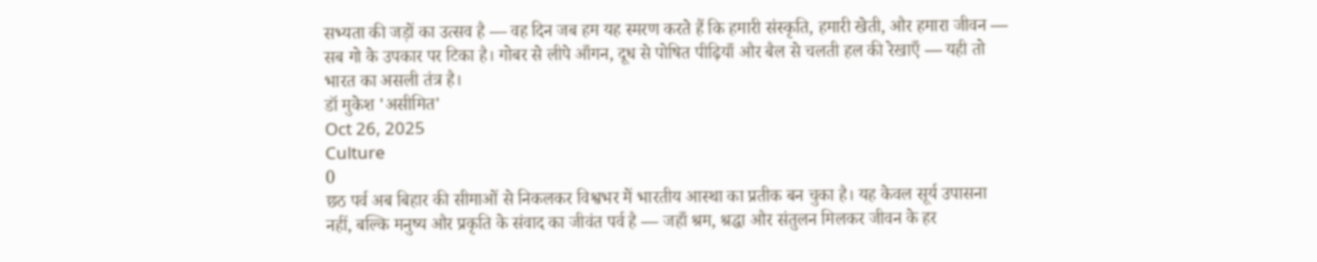सभ्यता की जड़ों का उत्सव है — वह दिन जब हम यह स्मरण करते हैं कि हमारी संस्कृति, हमारी खेती, और हमारा जीवन — सब गो के उपकार पर टिका है। गोबर से लीपे आँगन, दूध से पोषित पीढ़ियाँ और बैल से चलती हल की रेखाएँ — यही तो भारत का असली तंत्र है।
डॉ मुकेश 'असीमित'
Oct 26, 2025
Culture
0
छठ पर्व अब बिहार की सीमाओं से निकलकर विश्वभर में भारतीय आस्था का प्रतीक बन चुका है। यह केवल सूर्य उपासना नहीं, बल्कि मनुष्य और प्रकृति के संवाद का जीवंत पर्व है — जहाँ श्रम, श्रद्धा और संतुलन मिलकर जीवन के हर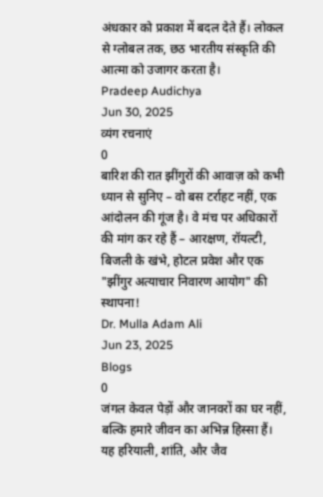अंधकार को प्रकाश में बदल देते हैं। लोकल से ग्लोबल तक, छठ भारतीय संस्कृति की आत्मा को उजागर करता है।
Pradeep Audichya
Jun 30, 2025
व्यंग रचनाएं
0
बारिश की रात झींगुरों की आवाज़ को कभी ध्यान से सुनिए – वो बस टर्राहट नहीं, एक आंदोलन की गूंज है। वे मंच पर अधिकारों की मांग कर रहे हैं – आरक्षण, रॉयल्टी, बिजली के खंभे, होटल प्रवेश और एक "झींगुर अत्याचार निवारण आयोग" की स्थापना!
Dr. Mulla Adam Ali
Jun 23, 2025
Blogs
0
जंगल केवल पेड़ों और जानवरों का घर नहीं, बल्कि हमारे जीवन का अभिन्न हिस्सा हैं। यह हरियाली, शांति, और जैव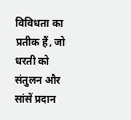विविधता का प्रतीक हैं, जो धरती को संतुलन और सांसें प्रदान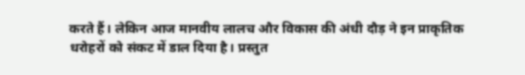करते हैं। लेकिन आज मानवीय लालच और विकास की अंधी दौड़ ने इन प्राकृतिक धरोहरों को संकट में डाल दिया है। प्रस्तुत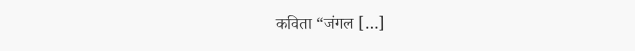कविता “जंगल […]